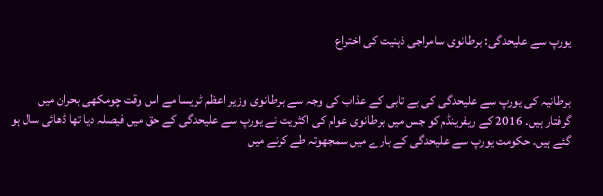یورپ سے علیحدگی: برطانوی سامراجی ذہنیت کی اختراع


برطانیہ کی یورپ سے علیحدگی کی بے تابی کے عذاب کی وجہ سے برطانوی وزیر اعظم ٹریسا مے اس وقت چومکھی بحران میں گرفتار ہیں۔ 2016 کے ریفرینڈم کو جس میں برطانوی عوام کی اکثریت نے یورپ سے علیحدگی کے حق میں فیصلہ دیا تھا ڈھائی سال ہو گئے ہیں. حکومت یورپ سے علیحدگی کے بارے میں سمجھوتہ طے کرنے میں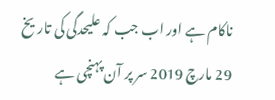ناکام ہے اور اب جب کہ علیحدگی کی تاریخ 29 مارچ 2019 سر پر آن پہنچی ہے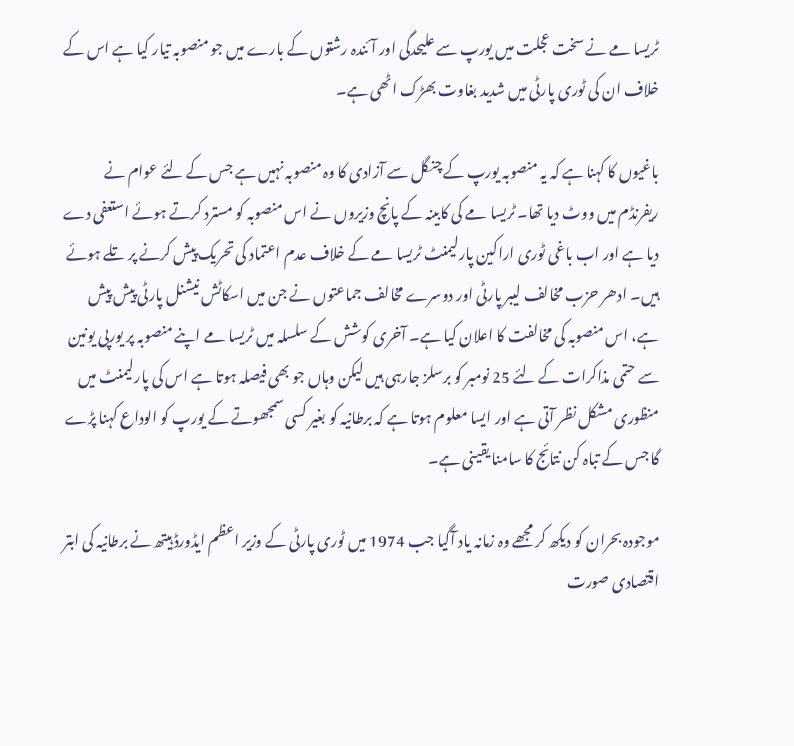ٹریسا مے نے سخت عجلت میں یورپ سے علیحدگی اور آئندہ رشتوں کے بارے میں جو منصوبہ تیار کیا ہے اس کے خلاف ان کی ٹوری پارٹی میں شدید بغاوت بھڑک اٹھی ہے۔

باغیوں کا کہنا ہے کہ یہ منصوبہ یورپ کے چنگل سے آزادی کا وہ منصوبہ نہیں ہے جس کے لئے عوام نے ریفرنڈم میں ووٹ دیا تھا۔ ٹریسا مے کی کابینہ کے پانچ وزیروں نے اس منصوبہ کو مسترد کرتے ہوئے استعفی دے دیا ہے اور اب باغی ٹوری اراکین پارلیمنٹ ٹریسا مے کے خلاف عدم اعتماد کی تحریک پیش کرنے پر تلے ہوئے ہیں۔ ادھر حزب مخالف لیبر پارٹی اور دوسرے مخالف جماعتوں نے جن میں اسکاٹش نیشنل پارٹی پیش پیش ہے، اس منصوبہ کی مخالفت کا اعلان کیا ہے۔ آخری کوشش کے سلسلہ میں ٹریسا مے اپنے منصوبہ پر یورپی یونین سے حتمی مذاکرات کے لئے 25 نومبر کو برسلز جارہی ہیں لیکن وہاں جو بھی فیصلہ ہوتا ہے اس کی پارلیمنٹ میں منظوری مشکل نظر آتی ہے اور ایسا معلوم ہوتا ہے کہ برطانیہ کو بغیر کسی سمجھوتے کے یورپ کو الوداع کہنا پڑے گا جس کے تباہ کن نتائج کا سامنا یقینی ہے۔

موجودہ بحران کو دیکھ کر مجھے وہ زمانہ یاد آگیا جب 1974 میں ٹوری پارٹی کے وزیر اعظم ایڈورڈ ہیتھ نے برطانیہ کی ابتر اقتصادی صورت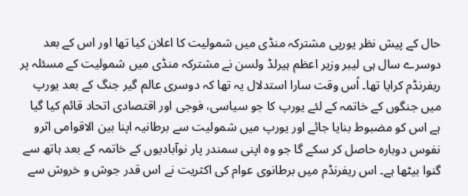حال کے پیش نظر یورپی مشترکہ منڈی میں شمولیت کا اعلان کیا تھا اور اس کے بعد دوسرے سال ہی لیبر وزیر اعظم ہیرلڈ ولسن نے مشترکہ منڈی میں شمولیت کے مسئلہ پر ریفرنڈم کرایا تھا۔ اُس وقت سارا استدلال یہ تھا کہ دوسری عالم گیر جنگ کے بعد یورپ میں جنگوں کے خاتمہ کے لئے یورپ کا جو سیاسی، فوجی اور اقتصادی اتحاد قائم کیا گیا ہے اس کو مضبوط بنایا جائے اور یورپ میں شمولیت سے برطانیہ اپنا بین الاقوامی اثرو نفوس دوبارہ حاصل کر سکے گا جو وہ اپنی سمندر پار نوآبادیوں کے خاتمہ کے بعد ہاتھ سے گنوا بیٹھا ہے۔ اس ریفرنڈم میں برطانوی عوام کی اکثریت نے اس قدر جوش و خروش سے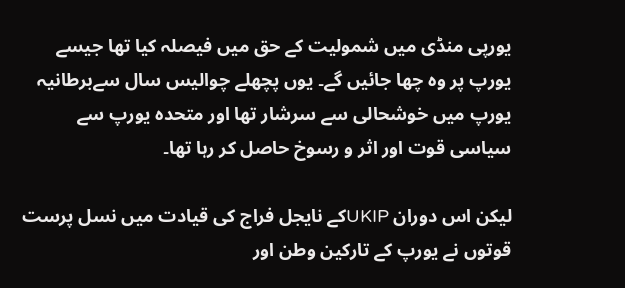یورپی منڈی میں شمولیت کے حق میں فیصلہ کیا تھا جیسے یورپ پر وہ چھا جائیں گے۔ یوں پچھلے چوالیس سال سےبرطانیہ یورپ میں خوشحالی سے سرشار تھا اور متحدہ یورپ سے سیاسی قوت اور اثر و رسوخ حاصل کر رہا تھا۔

لیکن اس دوران UKIPکے نایجل فراج کی قیادت میں نسل پرست قوتوں نے یورپ کے تارکین وطن اور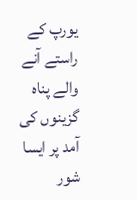یورپ کے راستے آنے والے پناہ گزینوں کی آمد پر ایسا شور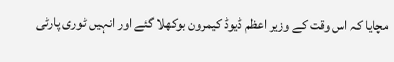مچایا کہ اس وقت کے وزیر اعظم ڈیوڈ کیمرون بوکھلا گئے اور انہیں ٹوری پارٹی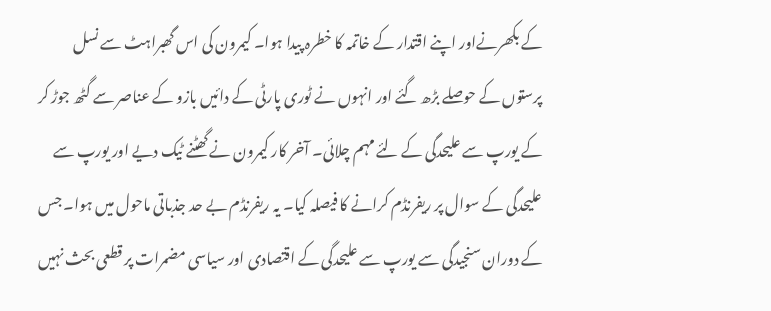کے بکھرنےاور اپنے اقتدار کے خاتمہ کا خطرہ پیدا ہوا۔ کیمرون کی اس گھبراہٹ سے نسل پرستوں کے حوصلے بڑھ گئے اور انہوں نے ٹوری پارٹی کے دائیں بازو کے عناصر سے گٹھ جوڑ کر کے یورپ سے علیحدگی کے لئے مہم چلائی۔ آخر کار کیمرون نے گھٹنے ٹیک دیے اور یورپ سے علیحدگی کے سوال پر ریفرنڈم کرانے کا فیصلہ کیا۔ یہ ریفرنڈم بے حد جذباتی ماحول میں ہوا۔ جس کے دوران سنجیدگی سے یورپ سے علیحدگی کے اقتصادی اور سیاسی مضمرات پر قطعی بحث نہیں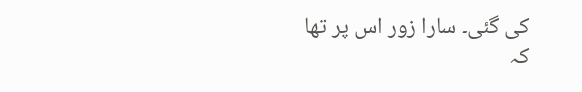کی گئی۔ سارا زور اس پر تھا کہ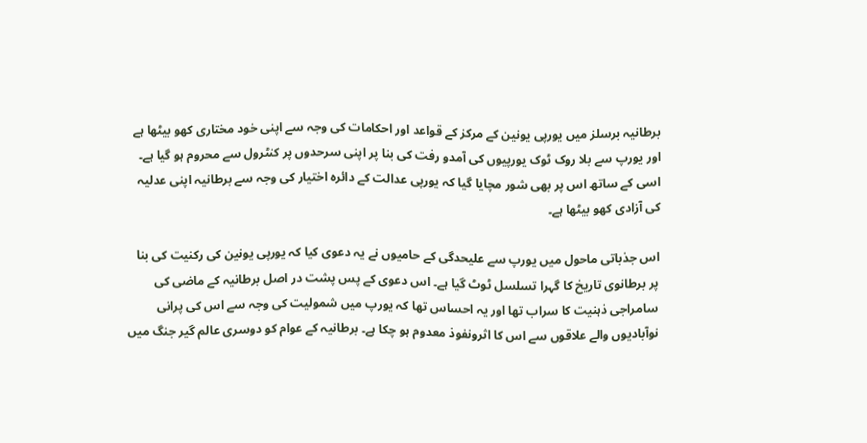برطانیہ برسلز میں یورپی یونین کے مرکز کے قواعد اور احکامات کی وجہ سے اپنی خود مختاری کھو بیٹھا ہے اور یورپ سے بلا روک ٹوک یورپیوں کی آمدو رفت کی بنا پر اپنی سرحدوں پر کنٹرول سے محروم ہو گیا ہے۔ اسی کے ساتھ اس پر بھی شور مچایا گیا کہ یورپی عدالت کے دائرہ اختیار کی وجہ سے برطانیہ اپنی عدلیہ کی آزادی کھو بیٹھا ہے۔

اس جذباتی ماحول میں یورپ سے علیحدگی کے حامیوں نے یہ دعوی کیا کہ یورپی یونین کی رکنیت کی بنا پر برطانوی تاریخ کا گہرا تسلسل ٹوٹ گیا ہے۔ اس دعوی کے پس پشت در اصل برطانیہ کے ماضی کی سامراجی ذہنیت کا سراب تھا اور یہ احساس تھا کہ یورپ میں شمولیت کی وجہ سے اس کی پرانی نوآبادیوں والے علاقوں سے اس کا اثرونفوذ معدوم ہو چکا ہے۔ برطانیہ کے عوام کو دوسری عالم گیر جنگ میں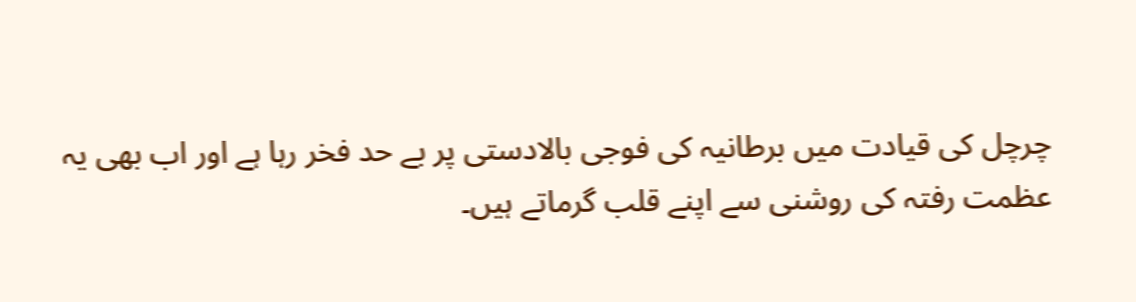چرچل کی قیادت میں برطانیہ کی فوجی بالادستی پر بے حد فخر رہا ہے اور اب بھی یہ عظمت رفتہ کی روشنی سے اپنے قلب گرماتے ہیں۔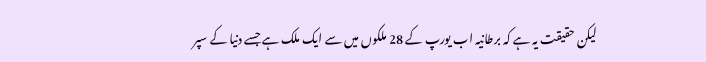لیکن حقیقت یہ ہے کہ برطانیہ اب یورپ کے 28 ملکوں میں سے ایک ملک ہے جسے دنیا کے سپر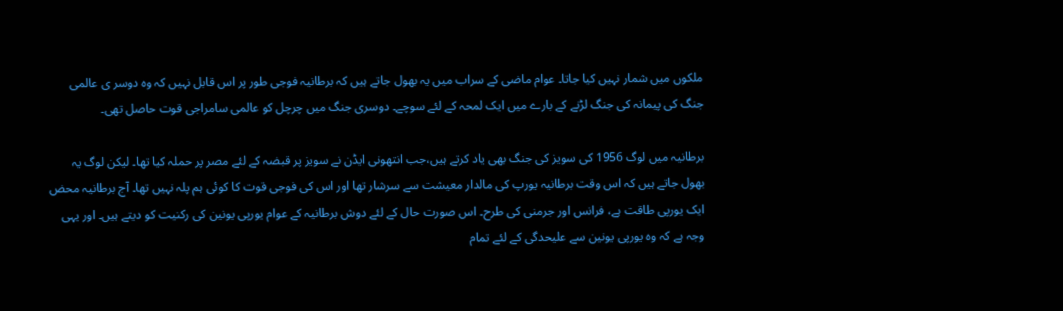ملکوں میں شمار نہیں کیا جاتا۔ عوام ماضی کے سراب میں یہ بھول جاتے ہیں کہ برطانیہ فوجی طور پر اس قابل نہیں کہ وہ دوسر ی عالمی جنگ کی پیمانہ کی جنگ لڑنے کے بارے میں ایک لمحہ کے لئے سوچے۔ دوسری جنگ میں چرچل کو عالمی سامراجی قوت حاصل تھی۔

برطانیہ میں لوگ 1956 کی سویز کی جنگ بھی یاد کرتے ہیں،جب انتھونی ایڈن نے سویز پر قبضہ کے لئے مصر پر حملہ کیا تھا۔ لیکن لوگ یہ بھول جاتے ہیں کہ اس وقت برطانیہ یورپ کی مالدار معیشت سے سرشار تھا اور اس کی فوجی قوت کا کوئی ہم پلہ نہیں تھا۔ آج برطانیہ محض ایک یورپی طاقت ہے، فرانس اور جرمنی کی طرح۔ اس صورت حال کے لئے دوش برطانیہ کے عوام یورپی یونین کی رکنیت کو دیتے ہیں۔ اور یہی وجہ ہے کہ وہ یورپی یونین سے علیحدگی کے لئے تمام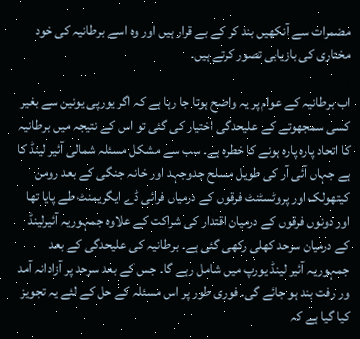مضمرات سے آنکھیں بند کر کے بے قرار ہیں اور وہ اسے برطانیہ کی خود مختاری کی بازیابی تصور کرتے ہیں۔

اب برطانیہ کے عوام پر یہ واضح ہوتا جا رہا ہے کہ اگر یورپی یونین سے بغیر کسی سمجھوتے کے علیحدگی اختیار کی گئی تو اس کے نتیجہ میں برطانیہ کا اتحاد پارہ پارہ ہونے کا خطرہ ہے۔ سب سے مشکل مسئلہ شمالی آئیر لینڈ کا ہے جہاں آئی آر کی طویل مسلح جدوجہد اور خانہ جنگی کے بعد رومن کیتھولک اور پروٹسٹنٹ فرقوں کے درمیاں فرائی ڈے ایگریمنٹ طے پایا تھا اور دونوں فرقوں کے درمیان اقتدار کی شراکت کے علاوہ جمہوریہ آئیرلینڈ کے درمیان سرحد کھلی رکھی گئی ہے۔ برطانیہ کی علیحدگی کے بعد جمہوریہ آئیر لینڈ یورپ میں شامل رہے گا۔ جس کے بعد سرحد پر آزادانہ آمد ور رفت بند ہو جائے گی۔ فوری طور پر اس مسئلہ کے حل کے لئے یہ تجویز کیا گیا ہے کہ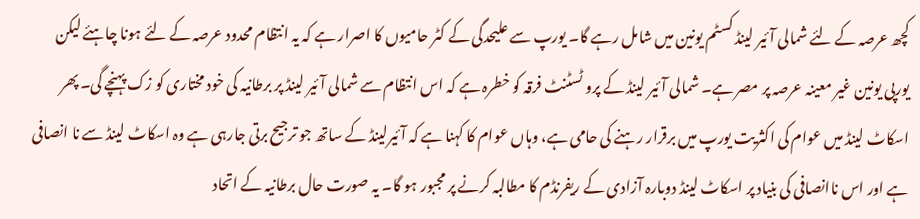کچھ عرصہ کے لئے شمالی آئیر لینڈ کسٹم یونین میں شامل رہے گا۔ یورپ سے علیحدگی کے کٹر حامیوں کا اصرار ہے کہ یہ انتظام محدود عرصہ کے لئے ہونا چاہئے لیکن یورپی یونین غیر معینہ عرصہ پر مصر ہے۔ شمالی آئیر لینڈ کے پرو ٹسٹنٹ فرقہ کو خطرہ ہے کہ اس انتظام سے شمالی آئیر لینڈ پر برطانیہ کی خود مختاری کو زک پہنچے گی۔ پھر اسکاٹ لینڈ میں عوام کی اکثریت یورپ میں برقرار رہنے کی حامی ہے، وہاں عوام کا کہنا ہے کہ آئیرلینڈ کے ساتھ جو ترجیح برتی جارہی ہے وہ اسکاٹ لینڈ سے نا انصافی ہے اور اس ناانصافی کی بنیاد پر اسکاٹ لینڈ دوبارہ آزادی کے ریفرنڈم کا مطالبہ کرنے پر مجبور ہو گا۔ یہ صورت حال برطانیہ کے اتحاد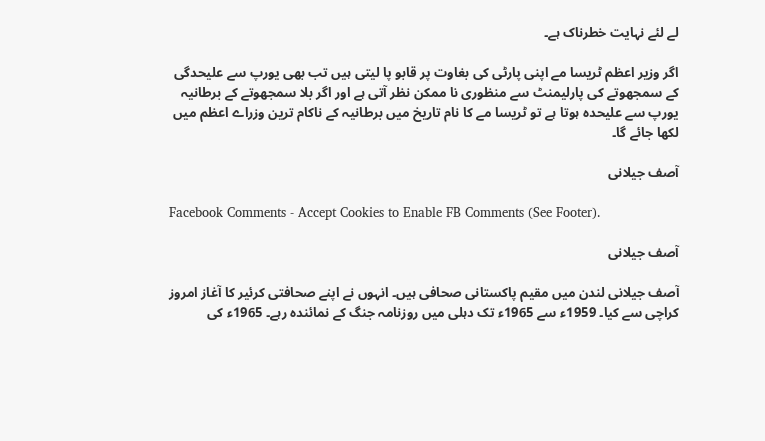لے لئے نہایت خطرناک ہے۔

اگر وزیر اعظم ٹریسا مے اپنی پارٹی کی بغاوت پر قابو پا لیتی ہیں تب بھی یورپ سے علیحدگی کے سمجھوتے کی پارلیمنٹ سے منظوری نا ممکن نظر آتی ہے اور اگر بلا سمجھوتے کے برطانیہ یورپ سے علیحدہ ہوتا ہے تو ٹریسا مے کا نام تاریخ میں برطانیہ کے ناکام ترین وزراے اعظم میں لکھا جائے گا۔

آصف جیلانی

Facebook Comments - Accept Cookies to Enable FB Comments (See Footer).

آصف جیلانی

آصف جیلانی لندن میں مقیم پاکستانی صحافی ہیں۔ انہوں نے اپنے صحافتی کرئیر کا آغاز امروز کراچی سے کیا۔ 1959ء سے 1965ء تک دہلی میں روزنامہ جنگ کے نمائندہ رہے۔ 1965ء کی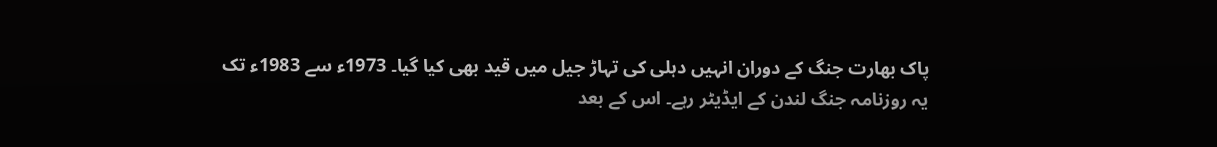پاک بھارت جنگ کے دوران انہیں دہلی کی تہاڑ جیل میں قید بھی کیا گیا۔ 1973ء سے 1983ء تک یہ روزنامہ جنگ لندن کے ایڈیٹر رہے۔ اس کے بعد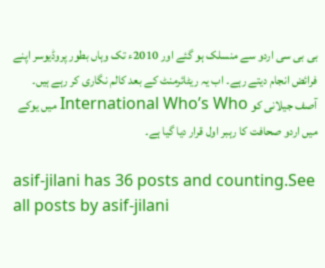بی بی سی اردو سے منسلک ہو گئے اور 2010ء تک وہاں بطور پروڈیوسر اپنے فرائض انجام دیتے رہے۔ اب یہ ریٹائرمنٹ کے بعد کالم نگاری کر رہے ہیں۔ آصف جیلانی کو International Who’s Who میں یوکے میں اردو صحافت کا رہبر اول قرار دیا گیا ہے۔

asif-jilani has 36 posts and counting.See all posts by asif-jilani